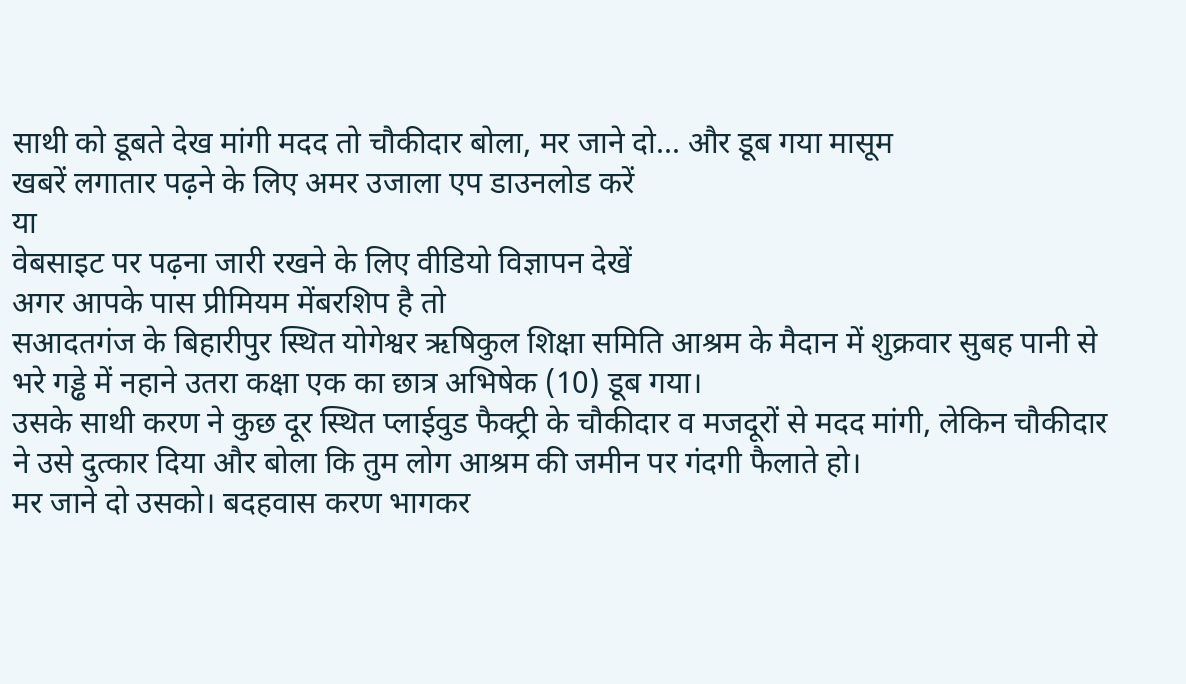साथी को डूबते देख मांगी मदद तो चौकीदार बोला, मर जाने दो... और डूब गया मासूम
खबरें लगातार पढ़ने के लिए अमर उजाला एप डाउनलोड करें
या
वेबसाइट पर पढ़ना जारी रखने के लिए वीडियो विज्ञापन देखें
अगर आपके पास प्रीमियम मेंबरशिप है तो
सआदतगंज के बिहारीपुर स्थित योगेश्वर ऋषिकुल शिक्षा समिति आश्रम के मैदान में शुक्रवार सुबह पानी से भरे गड्ढे में नहाने उतरा कक्षा एक का छात्र अभिषेक (10) डूब गया।
उसके साथी करण ने कुछ दूर स्थित प्लाईवुड फैक्ट्री के चौकीदार व मजदूरों से मदद मांगी, लेकिन चौकीदार ने उसे दुत्कार दिया और बोला कि तुम लोग आश्रम की जमीन पर गंदगी फैलाते हो।
मर जाने दो उसको। बदहवास करण भागकर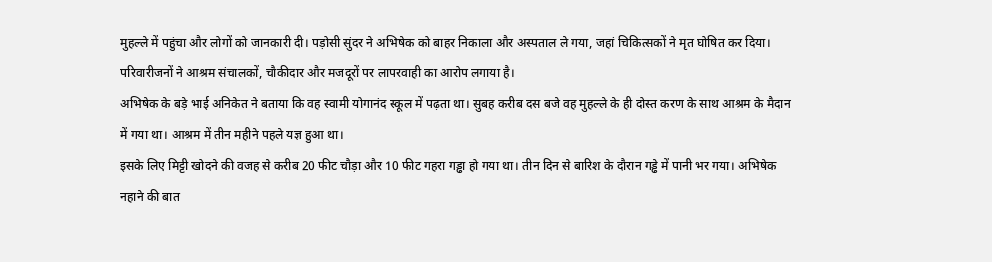मुहल्ले में पहुंचा और लोगों को जानकारी दी। पड़ोसी सुंदर ने अभिषेक को बाहर निकाला और अस्पताल ले गया, जहां चिकित्सकों ने मृत घोषित कर दिया। परिवारीजनों ने आश्रम संचालकों, चौकीदार और मजदूरों पर लापरवाही का आरोप लगाया है।
अभिषेक के बड़े भाई अनिकेत ने बताया कि वह स्वामी योगानंद स्कूल में पढ़ता था। सुबह करीब दस बजे वह मुहल्ले के ही दोस्त करण के साथ आश्रम के मैदान में गया था। आश्रम में तीन महीने पहले यज्ञ हुआ था।
इसके लिए मिट्टी खोदने की वजह से करीब 20 फीट चौड़ा और 10 फीट गहरा गड्ढा हो गया था। तीन दिन से बारिश के दौरान गड्ढे में पानी भर गया। अभिषेक नहाने की बात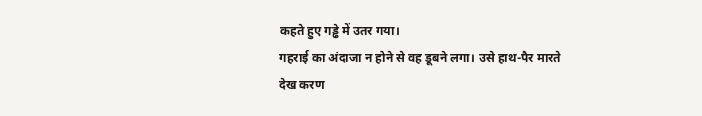कहते हुए गड्ढे में उतर गया।
गहराई का अंदाजा न होने से वह डूबने लगा। उसे हाथ-पैर मारते देख करण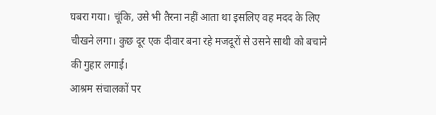घबरा गया। चूंकि, उसे भी तैरना नहीं आता था इसलिए वह मदद के लिए चीखने लगा। कुछ दूर एक दीवार बना रहे मजदूरों से उसने साथी को बचाने की गुहार लगाई।
आश्रम संचालकों पर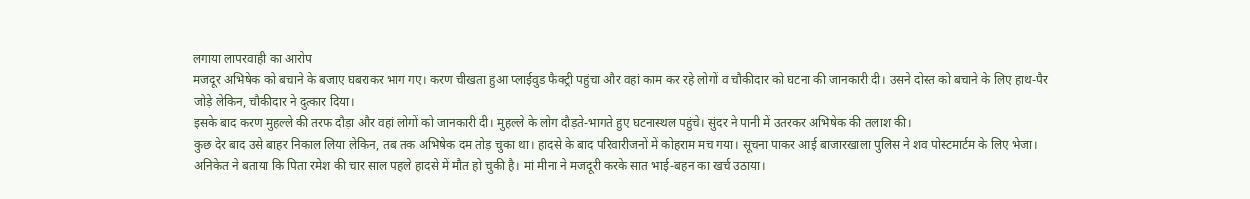लगाया लापरवाही का आरोप
मजदूर अभिषेक को बचाने के बजाए घबराकर भाग गए। करण चीखता हुआ प्लाईवुड फैक्ट्री पहुंचा और वहां काम कर रहे लोगों व चौकीदार को घटना की जानकारी दी। उसने दोस्त को बचाने के लिए हाथ-पैर जोड़े लेकिन, चौकीदार ने दुत्कार दिया।
इसके बाद करण मुहल्ले की तरफ दौड़ा और वहां लोगों को जानकारी दी। मुहल्ले के लोग दौड़ते-भागते हुए घटनास्थल पहुंचे। सुंदर ने पानी में उतरकर अभिषेक की तलाश की।
कुछ देर बाद उसे बाहर निकाल लिया लेकिन, तब तक अभिषेक दम तोड़ चुका था। हादसे के बाद परिवारीजनों में कोहराम मच गया। सूचना पाकर आई बाजारखाला पुलिस ने शव पोस्टमार्टम के लिए भेजा।
अनिकेत ने बताया कि पिता रमेश की चार साल पहले हादसे में मौत हो चुकी है। मां मीना ने मजदूरी करके सात भाई-बहन का खर्च उठाया।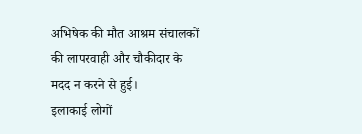अभिषेक की मौत आश्रम संचालकों की लापरवाही और चौकीदार के मदद न करने से हुई।
इलाकाई लोगों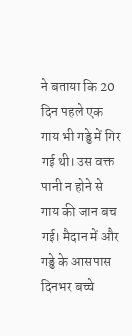ने बताया कि 20 दिन पहले एक गाय भी गड्ढे में गिर गई थी। उस वक्त पानी न होने से गाय की जान बच गई। मैदान में और गड्ढे के आसपास दिनभर बच्चे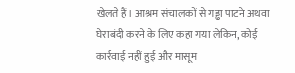खेलते हैं। आश्रम संचालकों से गड्ढा पाटने अथवा घेराबंदी करने के लिए कहा गया लेकिन, कोई कार्रवाई नहीं हुई और मासूम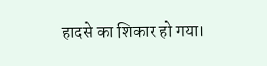हादसे का शिकार हो गया।